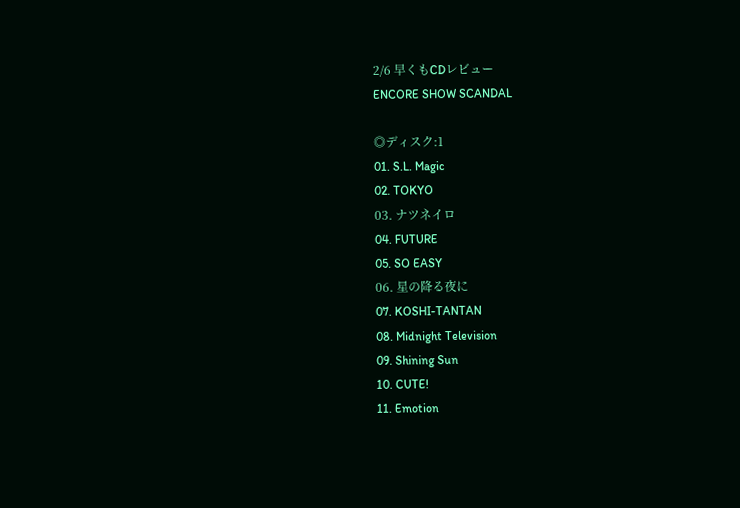2/6 早くもCDレビュー
ENCORE SHOW SCANDAL

◎ディスク:1
01. S.L. Magic
02. TOKYO
03. ナツネイロ
04. FUTURE
05. SO EASY
06. 星の降る夜に
07. KOSHI-TANTAN
08. Midnight Television
09. Shining Sun
10. CUTE!
11. Emotion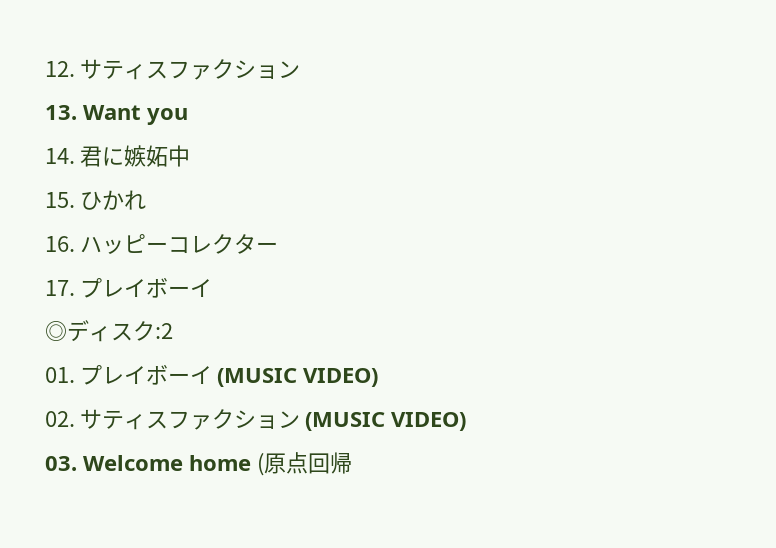12. サティスファクション
13. Want you
14. 君に嫉妬中
15. ひかれ
16. ハッピーコレクター
17. プレイボーイ
◎ディスク:2
01. プレイボーイ (MUSIC VIDEO)
02. サティスファクション (MUSIC VIDEO)
03. Welcome home (原点回帰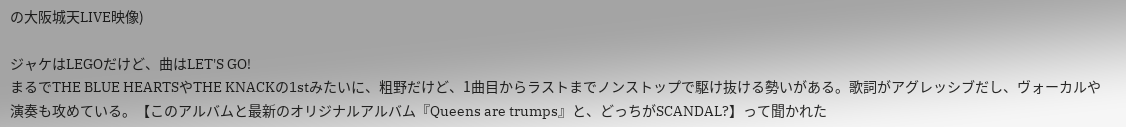の大阪城天LIVE映像)

ジャケはLEGOだけど、曲はLET'S GO!
まるでTHE BLUE HEARTSやTHE KNACKの1stみたいに、粗野だけど、1曲目からラストまでノンストップで駆け抜ける勢いがある。歌詞がアグレッシブだし、ヴォーカルや演奏も攻めている。【このアルバムと最新のオリジナルアルバム『Queens are trumps』と、どっちがSCANDAL?】って聞かれた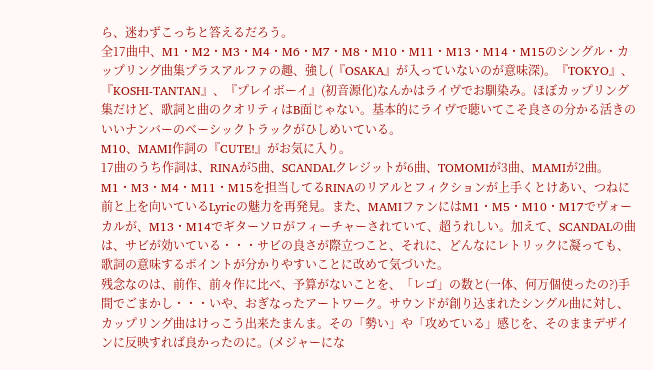ら、迷わずこっちと答えるだろう。
全17曲中、M1・M2・M3・M4・M6・M7・M8・M10・M11・M13・M14・M15のシングル・カップリング曲集プラスアルファの趣、強し(『OSAKA』が入っていないのが意味深)。『TOKYO』、『KOSHI-TANTAN』、『プレイボーイ』(初音源化)なんかはライヴでお馴染み。ほぼカップリング集だけど、歌詞と曲のクオリティはB面じゃない。基本的にライヴで聴いてこそ良さの分かる活きのいいナンバーのベーシックトラックがひしめいている。
M10、MAMI作詞の『CUTE!』がお気に入り。
17曲のうち作詞は、RINAが5曲、SCANDALクレジットが6曲、TOMOMIが3曲、MAMIが2曲。M1・M3・M4・M11・M15を担当してるRINAのリアルとフィクションが上手くとけあい、つねに前と上を向いているLyricの魅力を再発見。また、MAMIファンにはM1・M5・M10・M17でヴォーカルが、M13・M14でギターソロがフィーチャーされていて、超うれしい。加えて、SCANDALの曲は、サビが効いている・・・サビの良さが際立つこと、それに、どんなにレトリックに凝っても、歌詞の意味するポイントが分かりやすいことに改めて気づいた。
残念なのは、前作、前々作に比べ、予算がないことを、「レゴ」の数と(一体、何万個使ったの?)手間でごまかし・・・いや、おぎなったアートワーク。サウンドが創り込まれたシングル曲に対し、カップリング曲はけっこう出来たまんま。その「勢い」や「攻めている」感じを、そのままデザインに反映すれば良かったのに。(メジャーにな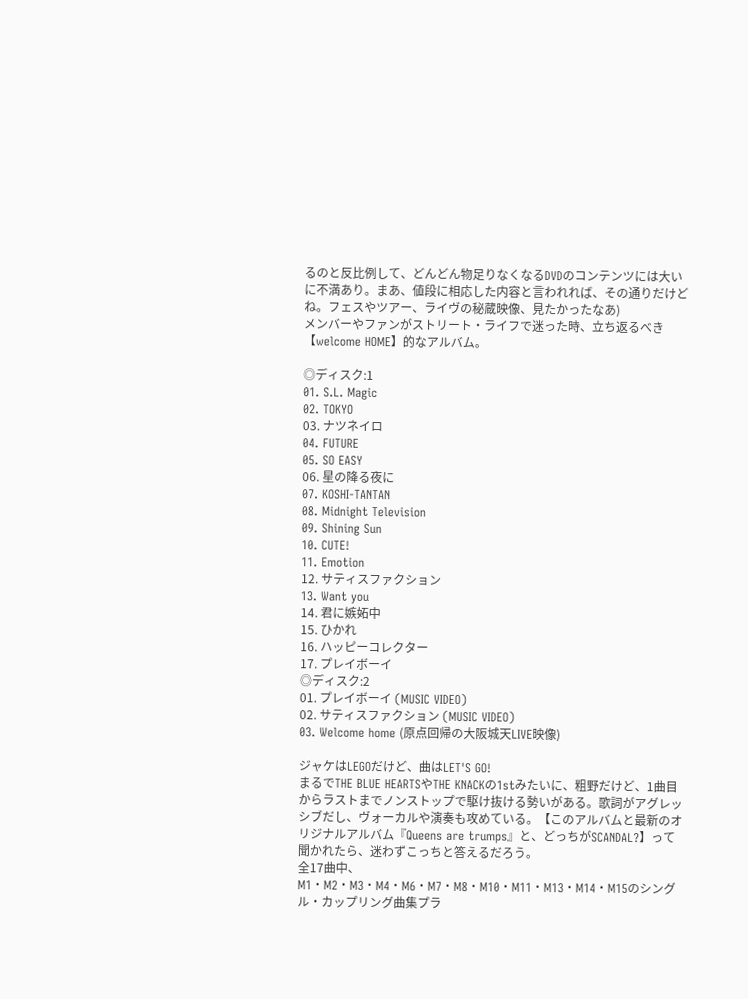るのと反比例して、どんどん物足りなくなるDVDのコンテンツには大いに不満あり。まあ、値段に相応した内容と言われれば、その通りだけどね。フェスやツアー、ライヴの秘蔵映像、見たかったなあ)
メンバーやファンがストリート・ライフで迷った時、立ち返るべき【welcome HOME】的なアルバム。

◎ディスク:1
01. S.L. Magic
02. TOKYO
03. ナツネイロ
04. FUTURE
05. SO EASY
06. 星の降る夜に
07. KOSHI-TANTAN
08. Midnight Television
09. Shining Sun
10. CUTE!
11. Emotion
12. サティスファクション
13. Want you
14. 君に嫉妬中
15. ひかれ
16. ハッピーコレクター
17. プレイボーイ
◎ディスク:2
01. プレイボーイ (MUSIC VIDEO)
02. サティスファクション (MUSIC VIDEO)
03. Welcome home (原点回帰の大阪城天LIVE映像)

ジャケはLEGOだけど、曲はLET'S GO!
まるでTHE BLUE HEARTSやTHE KNACKの1stみたいに、粗野だけど、1曲目からラストまでノンストップで駆け抜ける勢いがある。歌詞がアグレッシブだし、ヴォーカルや演奏も攻めている。【このアルバムと最新のオリジナルアルバム『Queens are trumps』と、どっちがSCANDAL?】って聞かれたら、迷わずこっちと答えるだろう。
全17曲中、M1・M2・M3・M4・M6・M7・M8・M10・M11・M13・M14・M15のシングル・カップリング曲集プラ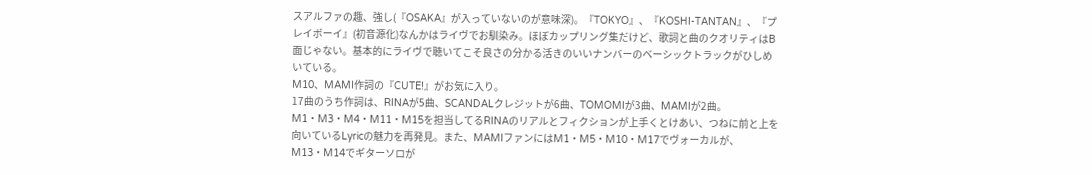スアルファの趣、強し(『OSAKA』が入っていないのが意味深)。『TOKYO』、『KOSHI-TANTAN』、『プレイボーイ』(初音源化)なんかはライヴでお馴染み。ほぼカップリング集だけど、歌詞と曲のクオリティはB面じゃない。基本的にライヴで聴いてこそ良さの分かる活きのいいナンバーのベーシックトラックがひしめいている。
M10、MAMI作詞の『CUTE!』がお気に入り。
17曲のうち作詞は、RINAが5曲、SCANDALクレジットが6曲、TOMOMIが3曲、MAMIが2曲。M1・M3・M4・M11・M15を担当してるRINAのリアルとフィクションが上手くとけあい、つねに前と上を向いているLyricの魅力を再発見。また、MAMIファンにはM1・M5・M10・M17でヴォーカルが、M13・M14でギターソロが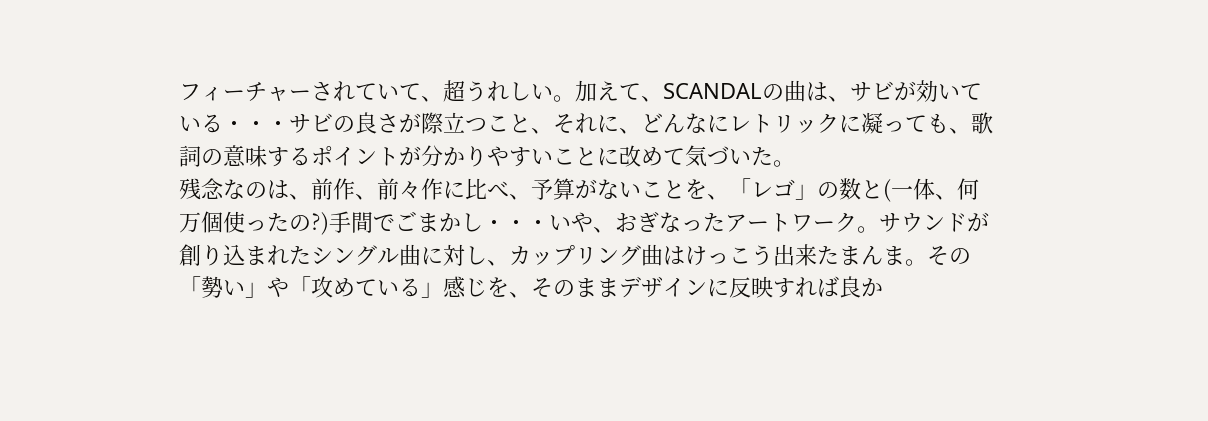フィーチャーされていて、超うれしい。加えて、SCANDALの曲は、サビが効いている・・・サビの良さが際立つこと、それに、どんなにレトリックに凝っても、歌詞の意味するポイントが分かりやすいことに改めて気づいた。
残念なのは、前作、前々作に比べ、予算がないことを、「レゴ」の数と(一体、何万個使ったの?)手間でごまかし・・・いや、おぎなったアートワーク。サウンドが創り込まれたシングル曲に対し、カップリング曲はけっこう出来たまんま。その「勢い」や「攻めている」感じを、そのままデザインに反映すれば良か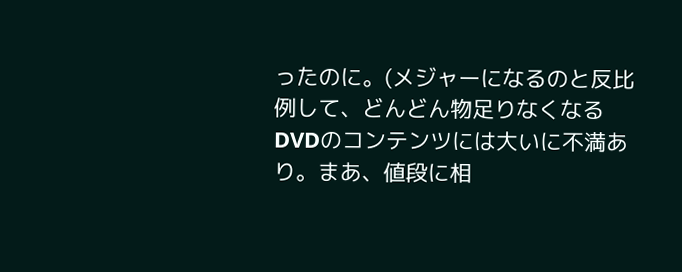ったのに。(メジャーになるのと反比例して、どんどん物足りなくなるDVDのコンテンツには大いに不満あり。まあ、値段に相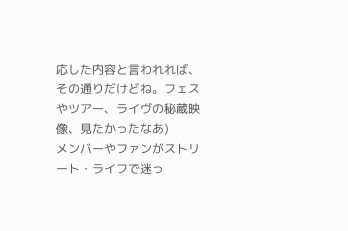応した内容と言われれば、その通りだけどね。フェスやツアー、ライヴの秘蔵映像、見たかったなあ)
メンバーやファンがストリート・ライフで迷っ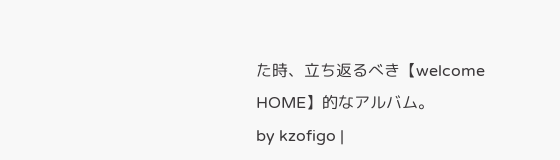た時、立ち返るべき【welcome HOME】的なアルバム。
by kzofigo |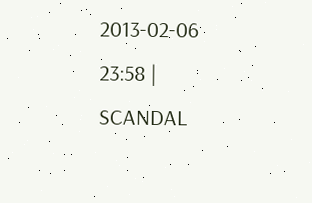2013-02-06 23:58 | SCANDAL